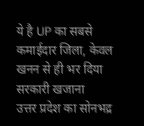ये है UP का सबसे कमाईदार जिला, केवल खनन से ही भर दिया सरकारी खजाना
उत्तर प्रदेश का सोनभद्र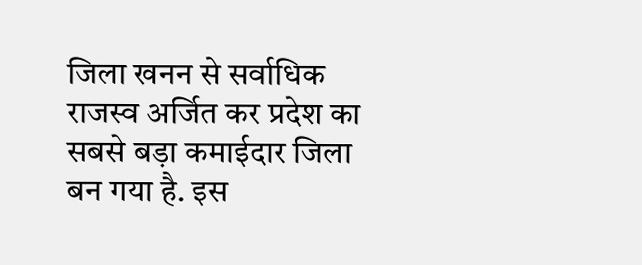जिला खनन से सर्वाधिक राजस्व अर्जित कर प्रदेश का सबसे बड़ा कमाईदार जिला बन गया है. इस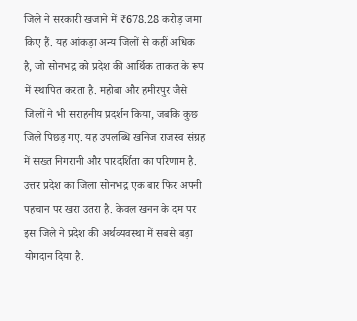जिले ने सरकारी खजाने में ₹678.28 करोड़ जमा किए हैं. यह आंकड़ा अन्य जिलों से कहीं अधिक है, जो सोनभद्र को प्रदेश की आर्थिक ताकत के रूप में स्थापित करता है. महोबा और हमीरपुर जैसे जिलों ने भी सराहनीय प्रदर्शन किया, जबकि कुछ जिले पिछड़ गए. यह उपलब्धि खनिज राजस्व संग्रह में सख्त निगरानी और पारदर्शिता का परिणाम है.
उत्तर प्रदेश का जिला सोनभद्र एक बार फिर अपनी पहचान पर खरा उतरा है. केवल खनन के दम पर इस जिले ने प्रदेश की अर्थव्यवस्था में सबसे बड़ा योगदान दिया है.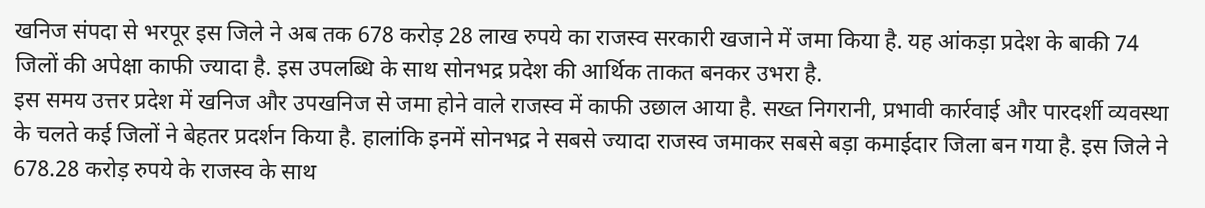खनिज संपदा से भरपूर इस जिले ने अब तक 678 करोड़ 28 लाख रुपये का राजस्व सरकारी खजाने में जमा किया है. यह आंकड़ा प्रदेश के बाकी 74 जिलों की अपेक्षा काफी ज्यादा है. इस उपलब्धि के साथ सोनभद्र प्रदेश की आर्थिक ताकत बनकर उभरा है.
इस समय उत्तर प्रदेश में खनिज और उपखनिज से जमा होने वाले राजस्व में काफी उछाल आया है. सख्त निगरानी, प्रभावी कार्रवाई और पारदर्शी व्यवस्था के चलते कई जिलों ने बेहतर प्रदर्शन किया है. हालांकि इनमें सोनभद्र ने सबसे ज्यादा राजस्व जमाकर सबसे बड़ा कमाईदार जिला बन गया है. इस जिले ने 678.28 करोड़ रुपये के राजस्व के साथ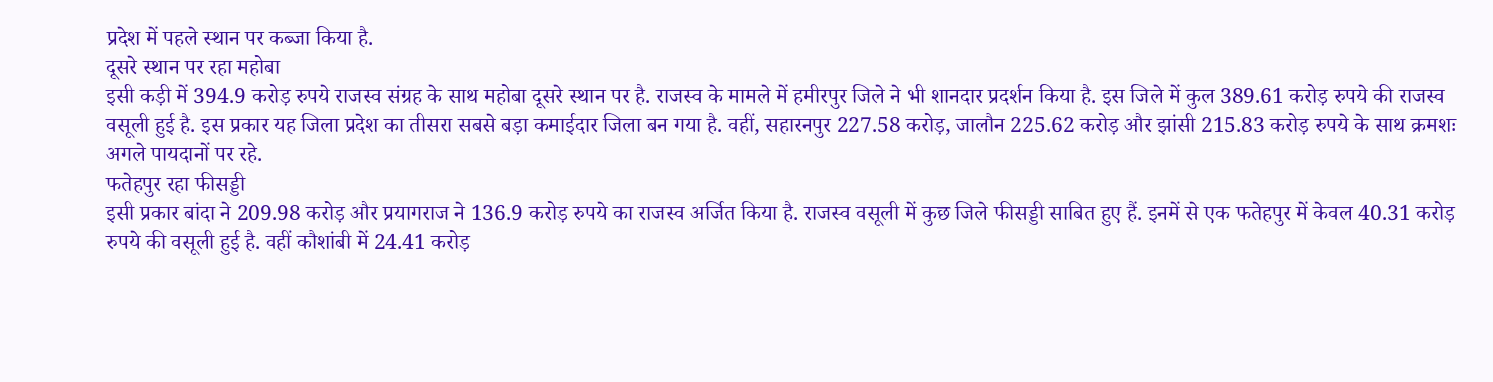प्रदेश में पहले स्थान पर कब्जा किया है.
दूसरे स्थान पर रहा महोबा
इसी कड़ी में 394.9 करोड़ रुपये राजस्व संग्रह के साथ महोबा दूसरे स्थान पर है. राजस्व के मामले में हमीरपुर जिले ने भी शानदार प्रदर्शन किया है. इस जिले में कुल 389.61 करोड़ रुपये की राजस्व वसूली हुई है. इस प्रकार यह जिला प्रदेश का तीसरा सबसे बड़ा कमाईदार जिला बन गया है. वहीं, सहारनपुर 227.58 करोड़, जालौन 225.62 करोड़ और झांसी 215.83 करोड़ रुपये के साथ क्रमशः अगले पायदानों पर रहे.
फतेहपुर रहा फीसड्डी
इसी प्रकार बांदा ने 209.98 करोड़ और प्रयागराज ने 136.9 करोड़ रुपये का राजस्व अर्जित किया है. राजस्व वसूली में कुछ जिले फीसड्डी साबित हुए हैं. इनमें से एक फतेहपुर में केवल 40.31 करोड़ रुपये की वसूली हुई है. वहीं कौशांबी में 24.41 करोड़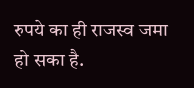रुपये का ही राजस्व जमा हो सका है.